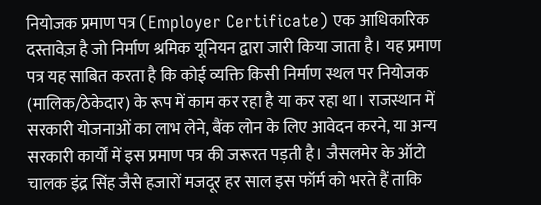नियोजक प्रमाण पत्र (Employer Certificate) एक आधिकारिक दस्तावेज़ है जो निर्माण श्रमिक यूनियन द्वारा जारी किया जाता है। यह प्रमाण पत्र यह साबित करता है कि कोई व्यक्ति किसी निर्माण स्थल पर नियोजक (मालिक/ठेकेदार) के रूप में काम कर रहा है या कर रहा था। राजस्थान में सरकारी योजनाओं का लाभ लेने, बैंक लोन के लिए आवेदन करने, या अन्य सरकारी कार्यों में इस प्रमाण पत्र की जरूरत पड़ती है। जैसलमेर के ऑटो चालक इंद्र सिंह जैसे हजारों मजदूर हर साल इस फॉर्म को भरते हैं ताकि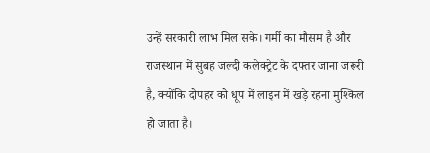उन्हें सरकारी लाभ मिल सके। गर्मी का मौसम है और राजस्थान में सुबह जल्दी कलेक्ट्रेट के दफ्तर जाना जरूरी है, क्योंकि दोपहर को धूप में लाइन में खड़े रहना मुश्किल हो जाता है।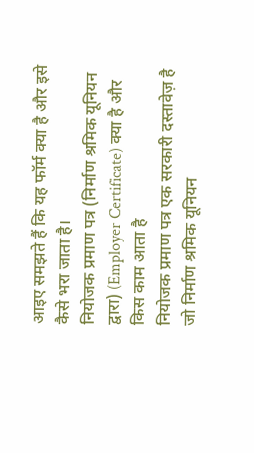आइए समझते हैं कि यह फॉर्म क्या है और इसे कैसे भरा जाता है।
नियोजक प्रमाण पत्र (निर्माण श्रमिक यूनियन द्वारा) (Employer Certificate) क्या है और किस काम आता है
नियोजक प्रमाण पत्र एक सरकारी दस्तावेज़ है जो निर्माण श्रमिक यूनियन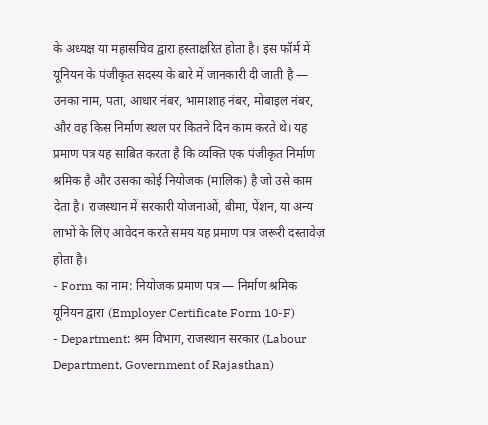के अध्यक्ष या महासचिव द्वारा हस्ताक्षरित होता है। इस फॉर्म में यूनियन के पंजीकृत सदस्य के बारे में जानकारी दी जाती है — उनका नाम, पता, आधार नंबर, भामाशाह नंबर, मोबाइल नंबर, और वह किस निर्माण स्थल पर कितने दिन काम करते थे। यह प्रमाण पत्र यह साबित करता है कि व्यक्ति एक पंजीकृत निर्माण श्रमिक है और उसका कोई नियोजक (मालिक) है जो उसे काम देता है। राजस्थान में सरकारी योजनाओं, बीमा, पेंशन, या अन्य लाभों के लिए आवेदन करते समय यह प्रमाण पत्र जरूरी दस्तावेज़ होता है।
- Form का नाम: नियोजक प्रमाण पत्र — निर्माण श्रमिक यूनियन द्वारा (Employer Certificate Form 10-F)
- Department: श्रम विभाग, राजस्थान सरकार (Labour Department, Government of Rajasthan)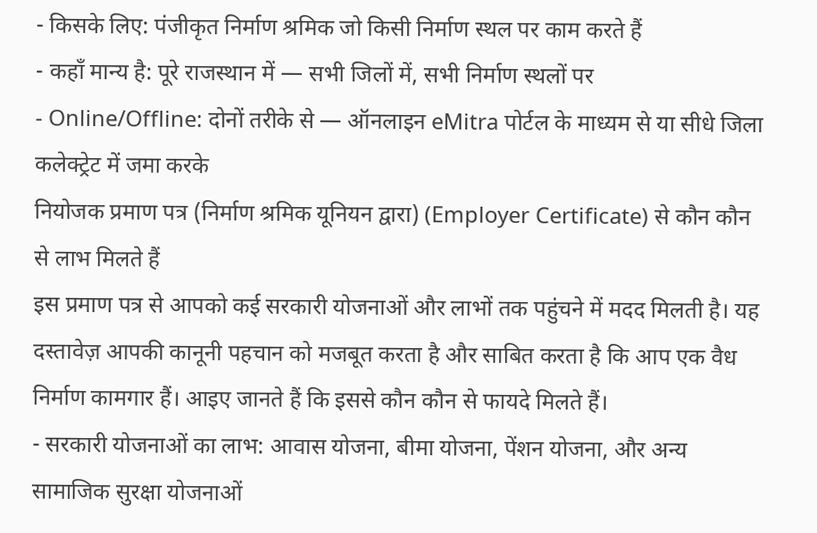- किसके लिए: पंजीकृत निर्माण श्रमिक जो किसी निर्माण स्थल पर काम करते हैं
- कहाँ मान्य है: पूरे राजस्थान में — सभी जिलों में, सभी निर्माण स्थलों पर
- Online/Offline: दोनों तरीके से — ऑनलाइन eMitra पोर्टल के माध्यम से या सीधे जिला कलेक्ट्रेट में जमा करके
नियोजक प्रमाण पत्र (निर्माण श्रमिक यूनियन द्वारा) (Employer Certificate) से कौन कौन से लाभ मिलते हैं
इस प्रमाण पत्र से आपको कई सरकारी योजनाओं और लाभों तक पहुंचने में मदद मिलती है। यह दस्तावेज़ आपकी कानूनी पहचान को मजबूत करता है और साबित करता है कि आप एक वैध निर्माण कामगार हैं। आइए जानते हैं कि इससे कौन कौन से फायदे मिलते हैं।
- सरकारी योजनाओं का लाभ: आवास योजना, बीमा योजना, पेंशन योजना, और अन्य सामाजिक सुरक्षा योजनाओं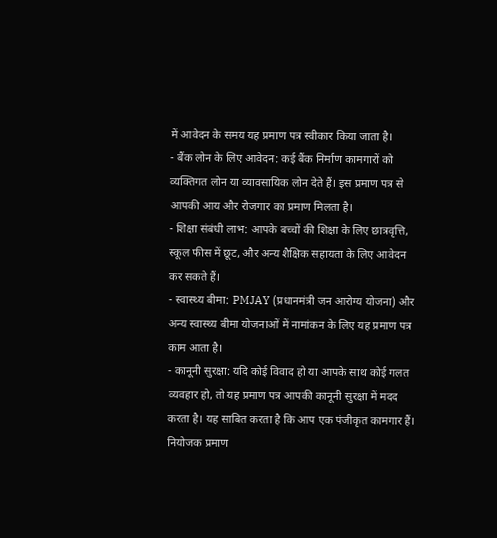में आवेदन के समय यह प्रमाण पत्र स्वीकार किया जाता है।
- बैंक लोन के लिए आवेदन: कई बैंक निर्माण कामगारों को व्यक्तिगत लोन या व्यावसायिक लोन देते हैं। इस प्रमाण पत्र से आपकी आय और रोजगार का प्रमाण मिलता है।
- शिक्षा संबंधी लाभ: आपके बच्चों की शिक्षा के लिए छात्रवृत्ति, स्कूल फीस में छूट, और अन्य शैक्षिक सहायता के लिए आवेदन कर सकते हैं।
- स्वास्थ्य बीमा: PMJAY (प्रधानमंत्री जन आरोग्य योजना) और अन्य स्वास्थ्य बीमा योजनाओं में नामांकन के लिए यह प्रमाण पत्र काम आता है।
- कानूनी सुरक्षा: यदि कोई विवाद हो या आपके साथ कोई गलत व्यवहार हो, तो यह प्रमाण पत्र आपकी कानूनी सुरक्षा में मदद करता है। यह साबित करता है कि आप एक पंजीकृत कामगार हैं।
नियोजक प्रमाण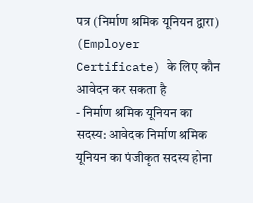पत्र (निर्माण श्रमिक यूनियन द्वारा) (Employer Certificate) के लिए कौन आवेदन कर सकता है
- निर्माण श्रमिक यूनियन का सदस्य: आवेदक निर्माण श्रमिक यूनियन का पंजीकृत सदस्य होना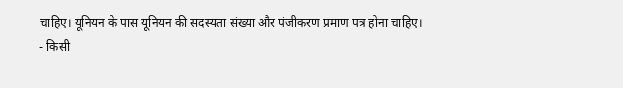चाहिए। यूनियन के पास यूनियन की सदस्यता संख्या और पंजीकरण प्रमाण पत्र होना चाहिए।
- किसी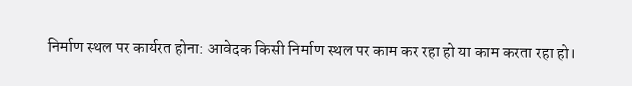निर्माण स्थल पर कार्यरत होना: आवेदक किसी निर्माण स्थल पर काम कर रहा हो या काम करता रहा हो।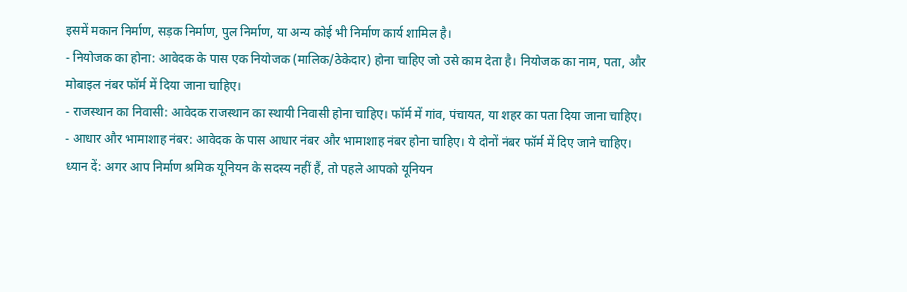इसमें मकान निर्माण, सड़क निर्माण, पुल निर्माण, या अन्य कोई भी निर्माण कार्य शामिल है।
- नियोजक का होना: आवेदक के पास एक नियोजक (मालिक/ठेकेदार) होना चाहिए जो उसे काम देता है। नियोजक का नाम, पता, और मोबाइल नंबर फॉर्म में दिया जाना चाहिए।
- राजस्थान का निवासी: आवेदक राजस्थान का स्थायी निवासी होना चाहिए। फॉर्म में गांव, पंचायत, या शहर का पता दिया जाना चाहिए।
- आधार और भामाशाह नंबर: आवेदक के पास आधार नंबर और भामाशाह नंबर होना चाहिए। ये दोनों नंबर फॉर्म में दिए जाने चाहिए।
ध्यान दें: अगर आप निर्माण श्रमिक यूनियन के सदस्य नहीं हैं, तो पहले आपको यूनियन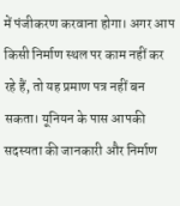में पंजीकरण करवाना होगा। अगर आप किसी निर्माण स्थल पर काम नहीं कर रहे हैं, तो यह प्रमाण पत्र नहीं बन सकता। यूनियन के पास आपकी सदस्यता की जानकारी और निर्माण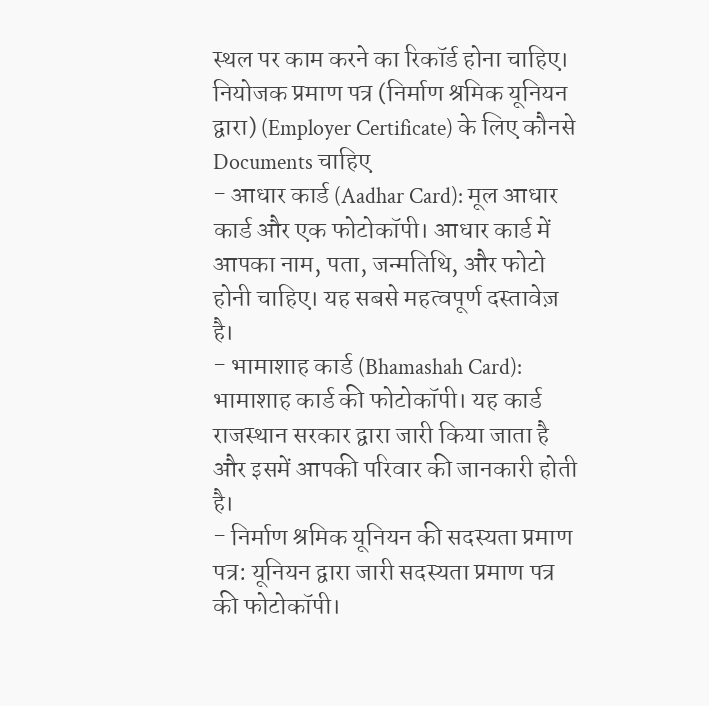स्थल पर काम करने का रिकॉर्ड होना चाहिए।
नियोजक प्रमाण पत्र (निर्माण श्रमिक यूनियन द्वारा) (Employer Certificate) के लिए कौनसे Documents चाहिए
- आधार कार्ड (Aadhar Card): मूल आधार कार्ड और एक फोटोकॉपी। आधार कार्ड में आपका नाम, पता, जन्मतिथि, और फोटो होनी चाहिए। यह सबसे महत्वपूर्ण दस्तावेज़ है।
- भामाशाह कार्ड (Bhamashah Card): भामाशाह कार्ड की फोटोकॉपी। यह कार्ड राजस्थान सरकार द्वारा जारी किया जाता है और इसमें आपकी परिवार की जानकारी होती है।
- निर्माण श्रमिक यूनियन की सदस्यता प्रमाण पत्र: यूनियन द्वारा जारी सदस्यता प्रमाण पत्र की फोटोकॉपी।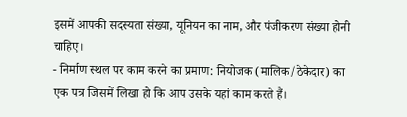इसमें आपकी सदस्यता संख्या, यूनियन का नाम, और पंजीकरण संख्या होनी चाहिए।
- निर्माण स्थल पर काम करने का प्रमाण: नियोजक (मालिक/ठेकेदार) का एक पत्र जिसमें लिखा हो कि आप उसके यहां काम करते हैं।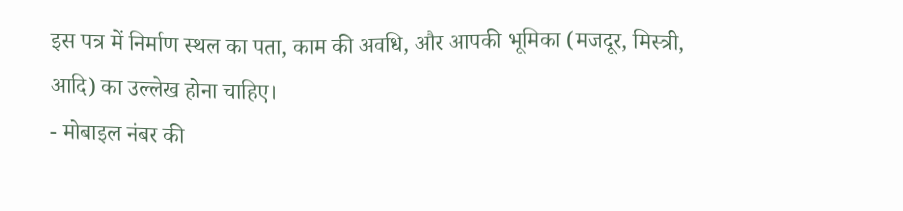इस पत्र में निर्माण स्थल का पता, काम की अवधि, और आपकी भूमिका (मजदूर, मिस्त्री, आदि) का उल्लेख होना चाहिए।
- मोबाइल नंबर की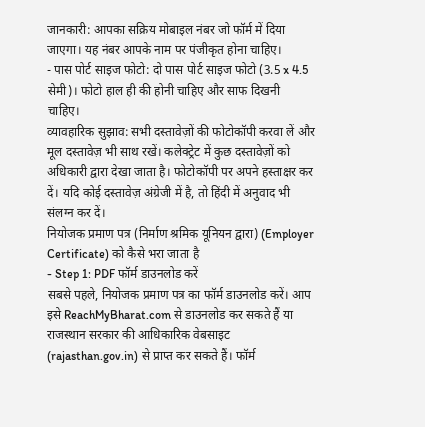जानकारी: आपका सक्रिय मोबाइल नंबर जो फॉर्म में दिया जाएगा। यह नंबर आपके नाम पर पंजीकृत होना चाहिए।
- पास पोर्ट साइज फोटो: दो पास पोर्ट साइज फोटो (3.5 x 4.5 सेमी)। फोटो हाल ही की होनी चाहिए और साफ दिखनी चाहिए।
व्यावहारिक सुझाव: सभी दस्तावेज़ों की फोटोकॉपी करवा लें और मूल दस्तावेज़ भी साथ रखें। कलेक्ट्रेट में कुछ दस्तावेज़ों को अधिकारी द्वारा देखा जाता है। फोटोकॉपी पर अपने हस्ताक्षर कर दें। यदि कोई दस्तावेज़ अंग्रेजी में है, तो हिंदी में अनुवाद भी संलग्न कर दें।
नियोजक प्रमाण पत्र (निर्माण श्रमिक यूनियन द्वारा) (Employer Certificate) को कैसे भरा जाता है
- Step 1: PDF फॉर्म डाउनलोड करें
सबसे पहले, नियोजक प्रमाण पत्र का फॉर्म डाउनलोड करें। आप इसे ReachMyBharat.com से डाउनलोड कर सकते हैं या राजस्थान सरकार की आधिकारिक वेबसाइट (rajasthan.gov.in) से प्राप्त कर सकते हैं। फॉर्म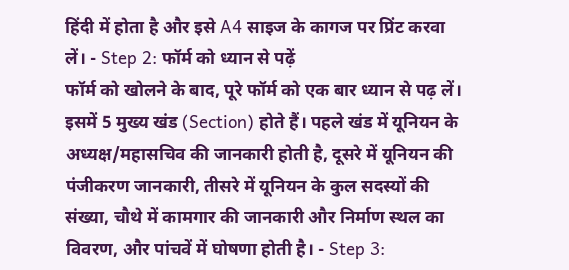हिंदी में होता है और इसे A4 साइज के कागज पर प्रिंट करवा लें। - Step 2: फॉर्म को ध्यान से पढ़ें
फॉर्म को खोलने के बाद, पूरे फॉर्म को एक बार ध्यान से पढ़ लें। इसमें 5 मुख्य खंड (Section) होते हैं। पहले खंड में यूनियन के अध्यक्ष/महासचिव की जानकारी होती है, दूसरे में यूनियन की पंजीकरण जानकारी, तीसरे में यूनियन के कुल सदस्यों की संख्या, चौथे में कामगार की जानकारी और निर्माण स्थल का विवरण, और पांचवें में घोषणा होती है। - Step 3: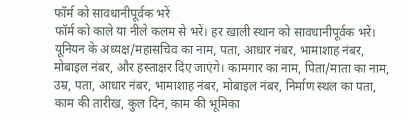फॉर्म को सावधानीपूर्वक भरें
फॉर्म को काले या नीले कलम से भरें। हर खाली स्थान को सावधानीपूर्वक भरें। यूनियन के अध्यक्ष/महासचिव का नाम, पता, आधार नंबर, भामाशाह नंबर, मोबाइल नंबर, और हस्ताक्षर दिए जाएंगे। कामगार का नाम, पिता/माता का नाम, उम्र, पता, आधार नंबर, भामाशाह नंबर, मोबाइल नंबर, निर्माण स्थल का पता, काम की तारीख, कुल दिन, काम की भूमिका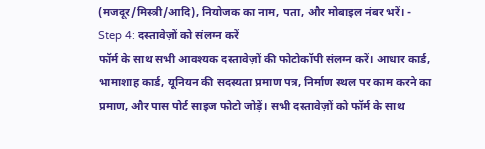(मजदूर/मिस्त्री/आदि), नियोजक का नाम, पता, और मोबाइल नंबर भरें। - Step 4: दस्तावेज़ों को संलग्न करें
फॉर्म के साथ सभी आवश्यक दस्तावेज़ों की फोटोकॉपी संलग्न करें। आधार कार्ड, भामाशाह कार्ड, यूनियन की सदस्यता प्रमाण पत्र, निर्माण स्थल पर काम करने का प्रमाण, और पास पोर्ट साइज फोटो जोड़ें। सभी दस्तावेज़ों को फॉर्म के साथ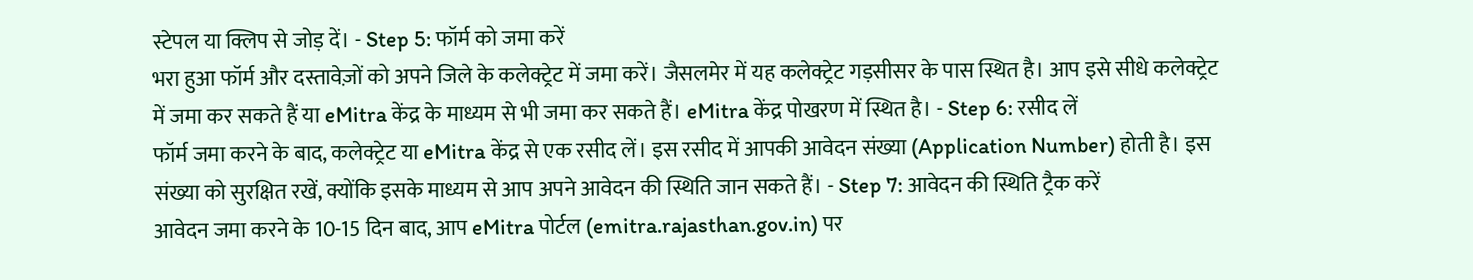स्टेपल या क्लिप से जोड़ दें। - Step 5: फॉर्म को जमा करें
भरा हुआ फॉर्म और दस्तावेज़ों को अपने जिले के कलेक्ट्रेट में जमा करें। जैसलमेर में यह कलेक्ट्रेट गड़सीसर के पास स्थित है। आप इसे सीधे कलेक्ट्रेट में जमा कर सकते हैं या eMitra केंद्र के माध्यम से भी जमा कर सकते हैं। eMitra केंद्र पोखरण में स्थित है। - Step 6: रसीद लें
फॉर्म जमा करने के बाद, कलेक्ट्रेट या eMitra केंद्र से एक रसीद लें। इस रसीद में आपकी आवेदन संख्या (Application Number) होती है। इस संख्या को सुरक्षित रखें, क्योंकि इसके माध्यम से आप अपने आवेदन की स्थिति जान सकते हैं। - Step 7: आवेदन की स्थिति ट्रैक करें
आवेदन जमा करने के 10-15 दिन बाद, आप eMitra पोर्टल (emitra.rajasthan.gov.in) पर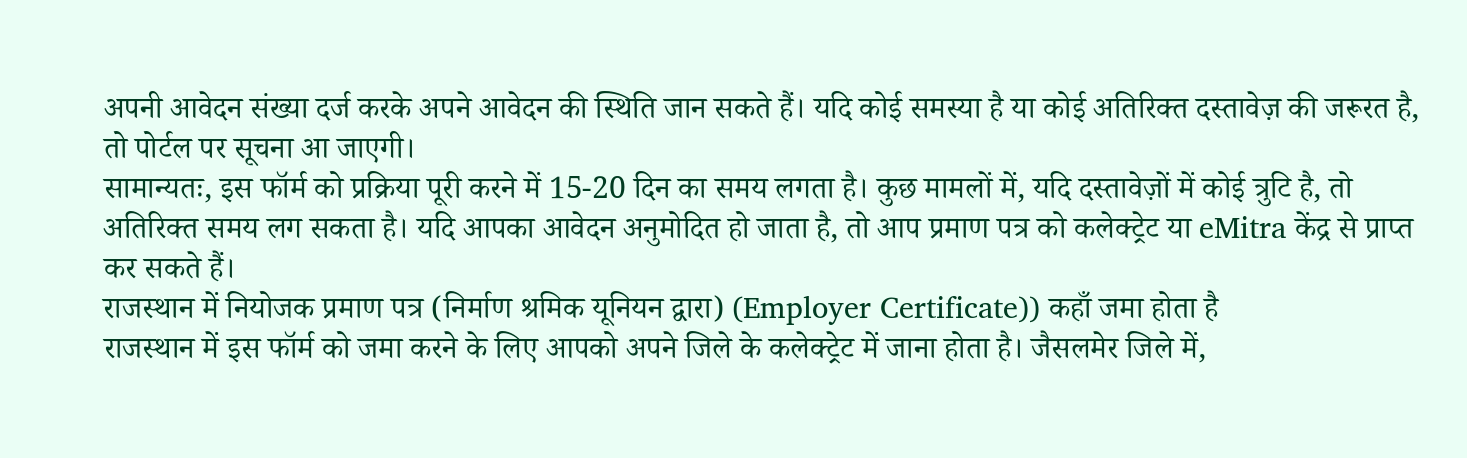अपनी आवेदन संख्या दर्ज करके अपने आवेदन की स्थिति जान सकते हैं। यदि कोई समस्या है या कोई अतिरिक्त दस्तावेज़ की जरूरत है, तो पोर्टल पर सूचना आ जाएगी।
सामान्यतः, इस फॉर्म को प्रक्रिया पूरी करने में 15-20 दिन का समय लगता है। कुछ मामलों में, यदि दस्तावेज़ों में कोई त्रुटि है, तो अतिरिक्त समय लग सकता है। यदि आपका आवेदन अनुमोदित हो जाता है, तो आप प्रमाण पत्र को कलेक्ट्रेट या eMitra केंद्र से प्राप्त कर सकते हैं।
राजस्थान में नियोजक प्रमाण पत्र (निर्माण श्रमिक यूनियन द्वारा) (Employer Certificate)) कहाँ जमा होता है
राजस्थान में इस फॉर्म को जमा करने के लिए आपको अपने जिले के कलेक्ट्रेट में जाना होता है। जैसलमेर जिले में,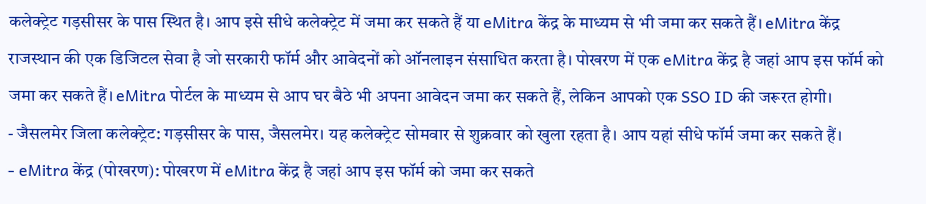कलेक्ट्रेट गड़सीसर के पास स्थित है। आप इसे सीधे कलेक्ट्रेट में जमा कर सकते हैं या eMitra केंद्र के माध्यम से भी जमा कर सकते हैं। eMitra केंद्र राजस्थान की एक डिजिटल सेवा है जो सरकारी फॉर्म और आवेदनों को ऑनलाइन संसाधित करता है। पोखरण में एक eMitra केंद्र है जहां आप इस फॉर्म को जमा कर सकते हैं। eMitra पोर्टल के माध्यम से आप घर बैठे भी अपना आवेदन जमा कर सकते हैं, लेकिन आपको एक SSO ID की जरूरत होगी।
- जैसलमेर जिला कलेक्ट्रेट: गड़सीसर के पास, जैसलमेर। यह कलेक्ट्रेट सोमवार से शुक्रवार को खुला रहता है। आप यहां सीधे फॉर्म जमा कर सकते हैं।
- eMitra केंद्र (पोखरण): पोखरण में eMitra केंद्र है जहां आप इस फॉर्म को जमा कर सकते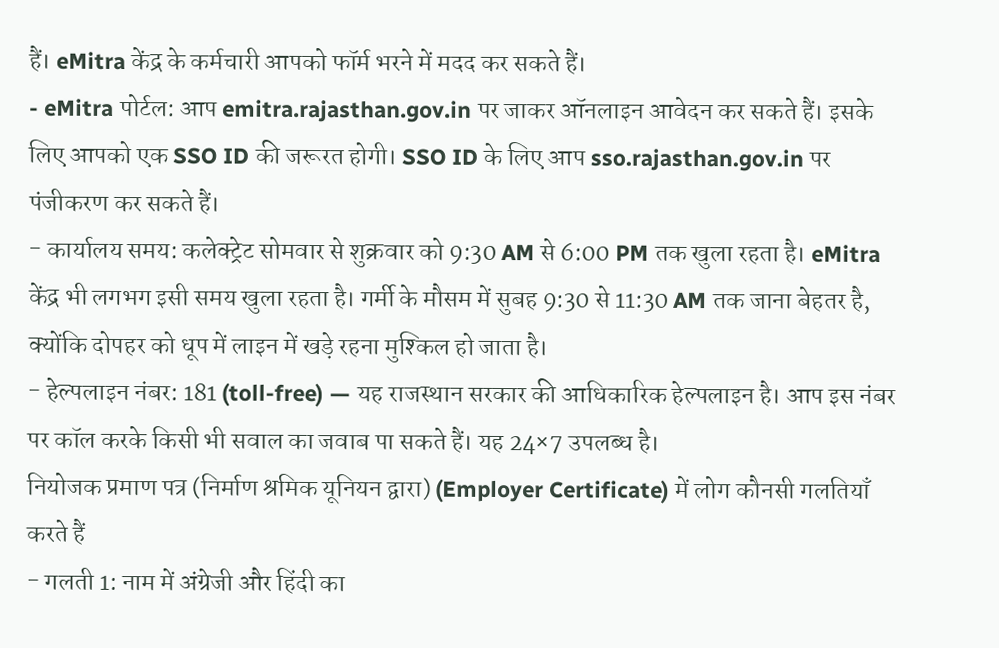हैं। eMitra केंद्र के कर्मचारी आपको फॉर्म भरने में मदद कर सकते हैं।
- eMitra पोर्टल: आप emitra.rajasthan.gov.in पर जाकर ऑनलाइन आवेदन कर सकते हैं। इसके लिए आपको एक SSO ID की जरूरत होगी। SSO ID के लिए आप sso.rajasthan.gov.in पर पंजीकरण कर सकते हैं।
- कार्यालय समय: कलेक्ट्रेट सोमवार से शुक्रवार को 9:30 AM से 6:00 PM तक खुला रहता है। eMitra केंद्र भी लगभग इसी समय खुला रहता है। गर्मी के मौसम में सुबह 9:30 से 11:30 AM तक जाना बेहतर है, क्योंकि दोपहर को धूप में लाइन में खड़े रहना मुश्किल हो जाता है।
- हेल्पलाइन नंबर: 181 (toll-free) — यह राजस्थान सरकार की आधिकारिक हेल्पलाइन है। आप इस नंबर पर कॉल करके किसी भी सवाल का जवाब पा सकते हैं। यह 24×7 उपलब्ध है।
नियोजक प्रमाण पत्र (निर्माण श्रमिक यूनियन द्वारा) (Employer Certificate) में लोग कौनसी गलतियाँ करते हैं
- गलती 1: नाम में अंग्रेजी और हिंदी का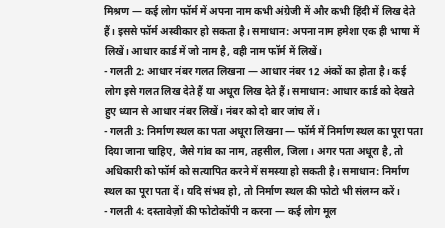मिश्रण — कई लोग फॉर्म में अपना नाम कभी अंग्रेजी में और कभी हिंदी में लिख देते हैं। इससे फॉर्म अस्वीकार हो सकता है। समाधान: अपना नाम हमेशा एक ही भाषा में लिखें। आधार कार्ड में जो नाम है, वही नाम फॉर्म में लिखें।
- गलती 2: आधार नंबर गलत लिखना — आधार नंबर 12 अंकों का होता है। कई लोग इसे गलत लिख देते हैं या अधूरा लिख देते हैं। समाधान: आधार कार्ड को देखते हुए ध्यान से आधार नंबर लिखें। नंबर को दो बार जांच लें।
- गलती 3: निर्माण स्थल का पता अधूरा लिखना — फॉर्म में निर्माण स्थल का पूरा पता दिया जाना चाहिए, जैसे गांव का नाम, तहसील, जिला। अगर पता अधूरा है, तो अधिकारी को फॉर्म को सत्यापित करने में समस्या हो सकती है। समाधान: निर्माण स्थल का पूरा पता दें। यदि संभव हो, तो निर्माण स्थल की फोटो भी संलग्न करें।
- गलती 4: दस्तावेज़ों की फोटोकॉपी न करना — कई लोग मूल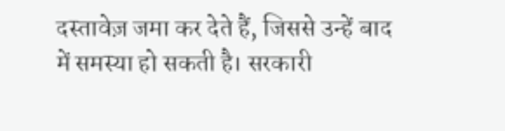दस्तावेज़ जमा कर देते हैं, जिससे उन्हें बाद में समस्या हो सकती है। सरकारी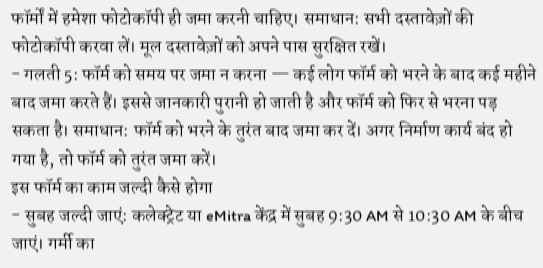फॉर्मों में हमेशा फोटोकॉपी ही जमा करनी चाहिए। समाधान: सभी दस्तावेज़ों की फोटोकॉपी करवा लें। मूल दस्तावेज़ों को अपने पास सुरक्षित रखें।
- गलती 5: फॉर्म को समय पर जमा न करना — कई लोग फॉर्म को भरने के बाद कई महीने बाद जमा करते हैं। इससे जानकारी पुरानी हो जाती है और फॉर्म को फिर से भरना पड़ सकता है। समाधान: फॉर्म को भरने के तुरंत बाद जमा कर दें। अगर निर्माण कार्य बंद हो गया है, तो फॉर्म को तुरंत जमा करें।
इस फॉर्म का काम जल्दी कैसे होगा
- सुबह जल्दी जाएं: कलेक्ट्रेट या eMitra केंद्र में सुबह 9:30 AM से 10:30 AM के बीच जाएं। गर्मी का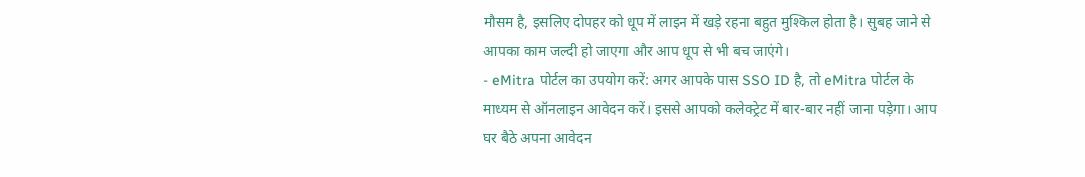मौसम है, इसलिए दोपहर को धूप में लाइन में खड़े रहना बहुत मुश्किल होता है। सुबह जाने से आपका काम जल्दी हो जाएगा और आप धूप से भी बच जाएंगे।
- eMitra पोर्टल का उपयोग करें: अगर आपके पास SSO ID है, तो eMitra पोर्टल के माध्यम से ऑनलाइन आवेदन करें। इससे आपको कलेक्ट्रेट में बार-बार नहीं जाना पड़ेगा। आप घर बैठे अपना आवेदन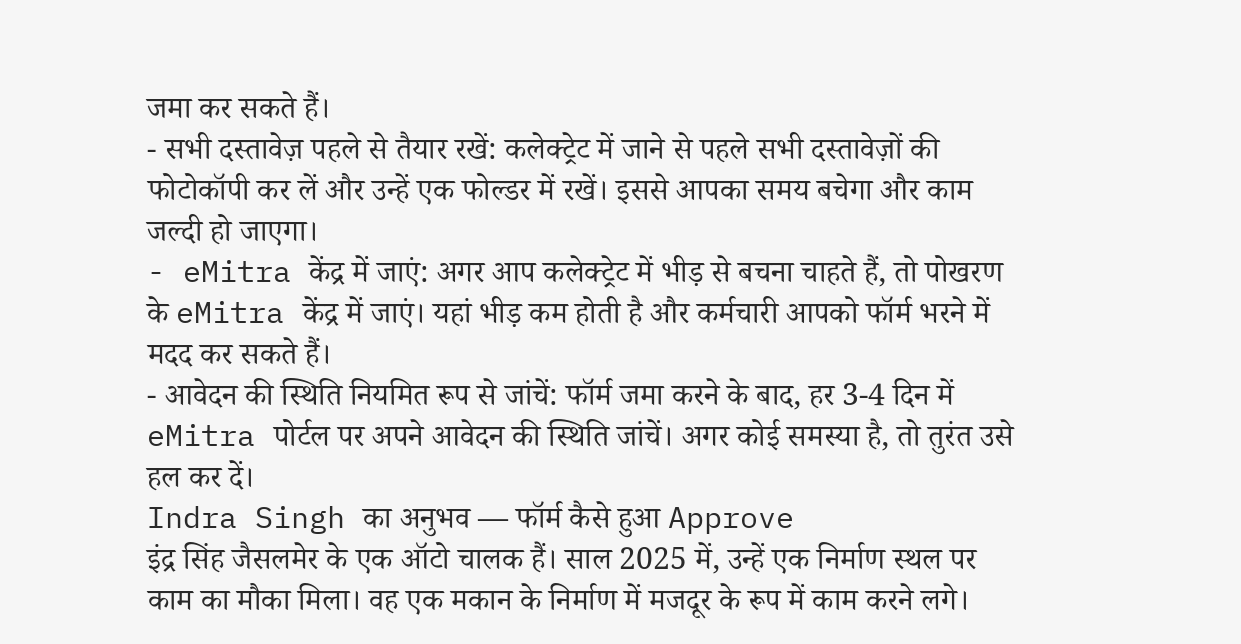जमा कर सकते हैं।
- सभी दस्तावेज़ पहले से तैयार रखें: कलेक्ट्रेट में जाने से पहले सभी दस्तावेज़ों की फोटोकॉपी कर लें और उन्हें एक फोल्डर में रखें। इससे आपका समय बचेगा और काम जल्दी हो जाएगा।
- eMitra केंद्र में जाएं: अगर आप कलेक्ट्रेट में भीड़ से बचना चाहते हैं, तो पोखरण के eMitra केंद्र में जाएं। यहां भीड़ कम होती है और कर्मचारी आपको फॉर्म भरने में मदद कर सकते हैं।
- आवेदन की स्थिति नियमित रूप से जांचें: फॉर्म जमा करने के बाद, हर 3-4 दिन में eMitra पोर्टल पर अपने आवेदन की स्थिति जांचें। अगर कोई समस्या है, तो तुरंत उसे हल कर दें।
Indra Singh का अनुभव — फॉर्म कैसे हुआ Approve
इंद्र सिंह जैसलमेर के एक ऑटो चालक हैं। साल 2025 में, उन्हें एक निर्माण स्थल पर काम का मौका मिला। वह एक मकान के निर्माण में मजदूर के रूप में काम करने लगे।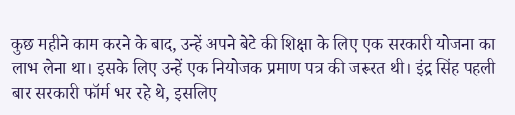कुछ महीने काम करने के बाद, उन्हें अपने बेटे की शिक्षा के लिए एक सरकारी योजना का लाभ लेना था। इसके लिए उन्हें एक नियोजक प्रमाण पत्र की जरूरत थी। इंद्र सिंह पहली बार सरकारी फॉर्म भर रहे थे, इसलिए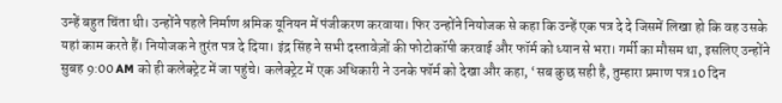उन्हें बहुत चिंता थी। उन्होंने पहले निर्माण श्रमिक यूनियन में पंजीकरण करवाया। फिर उन्होंने नियोजक से कहा कि उन्हें एक पत्र दे दे जिसमें लिखा हो कि वह उसके यहां काम करते हैं। नियोजक ने तुरंत पत्र दे दिया। इंद्र सिंह ने सभी दस्तावेज़ों की फोटोकॉपी करवाई और फॉर्म को ध्यान से भरा। गर्मी का मौसम था, इसलिए उन्होंने सुबह 9:00 AM को ही कलेक्ट्रेट में जा पहुंचे। कलेक्ट्रेट में एक अधिकारी ने उनके फॉर्म को देखा और कहा, ‘सब कुछ सही है, तुम्हारा प्रमाण पत्र 10 दिन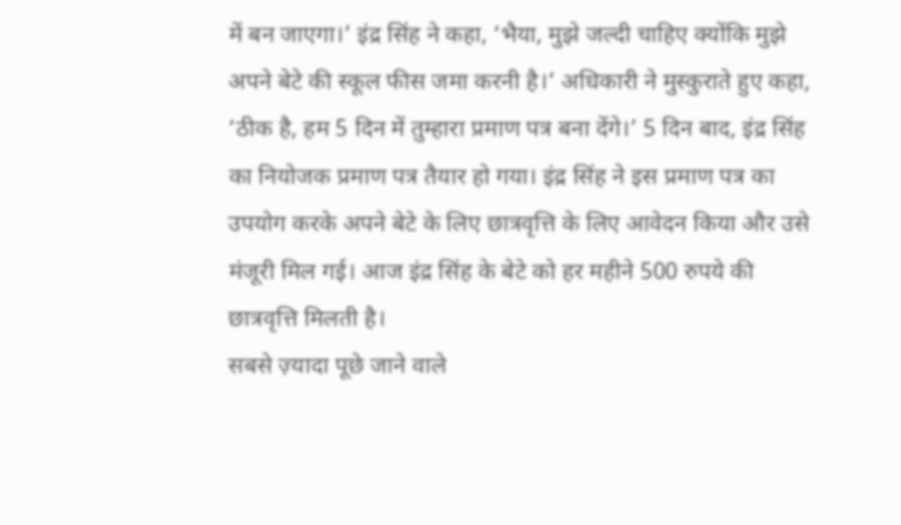में बन जाएगा।’ इंद्र सिंह ने कहा, ‘भैया, मुझे जल्दी चाहिए क्योंकि मुझे अपने बेटे की स्कूल फीस जमा करनी है।’ अधिकारी ने मुस्कुराते हुए कहा, ‘ठीक है, हम 5 दिन में तुम्हारा प्रमाण पत्र बना देंगे।’ 5 दिन बाद, इंद्र सिंह का नियोजक प्रमाण पत्र तैयार हो गया। इंद्र सिंह ने इस प्रमाण पत्र का उपयोग करके अपने बेटे के लिए छात्रवृत्ति के लिए आवेदन किया और उसे मंजूरी मिल गई। आज इंद्र सिंह के बेटे को हर महीने 500 रुपये की छात्रवृत्ति मिलती है।
सबसे ज़्यादा पूछे जाने वाले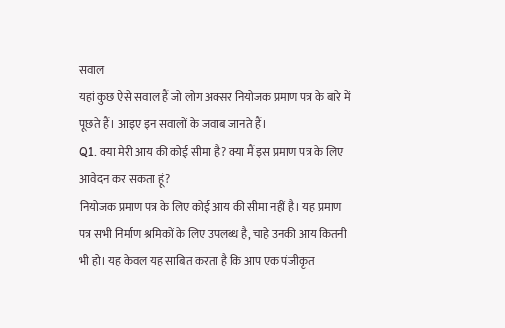सवाल
यहां कुछ ऐसे सवाल हैं जो लोग अक्सर नियोजक प्रमाण पत्र के बारे में पूछते हैं। आइए इन सवालों के जवाब जानते हैं।
Q1. क्या मेरी आय की कोई सीमा है? क्या मैं इस प्रमाण पत्र के लिए आवेदन कर सकता हूं?
नियोजक प्रमाण पत्र के लिए कोई आय की सीमा नहीं है। यह प्रमाण पत्र सभी निर्माण श्रमिकों के लिए उपलब्ध है, चाहे उनकी आय कितनी भी हो। यह केवल यह साबित करता है कि आप एक पंजीकृत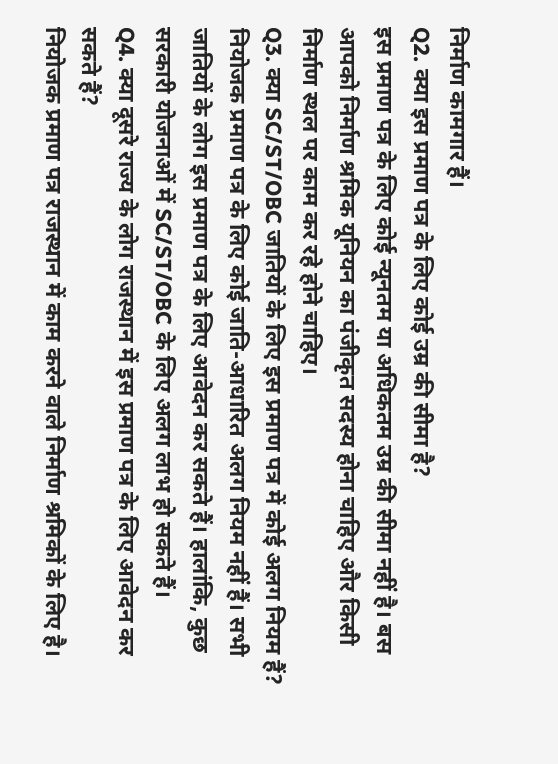निर्माण कामगार हैं।
Q2. क्या इस प्रमाण पत्र के लिए कोई उम्र की सीमा है?
इस प्रमाण पत्र के लिए कोई न्यूनतम या अधिकतम उम्र की सीमा नहीं है। बस आपको निर्माण श्रमिक यूनियन का पंजीकृत सदस्य होना चाहिए और किसी निर्माण स्थल पर काम कर रहे होने चाहिए।
Q3. क्या SC/ST/OBC जातियों के लिए इस प्रमाण पत्र में कोई अलग नियम हैं?
नियोजक प्रमाण पत्र के लिए कोई जाति-आधारित अलग नियम नहीं हैं। सभी जातियों के लोग इस प्रमाण पत्र के लिए आवेदन कर सकते हैं। हालांकि, कुछ सरकारी योजनाओं में SC/ST/OBC के लिए अलग लाभ हो सकते हैं।
Q4. क्या दूसरे राज्य के लोग राजस्थान में इस प्रमाण पत्र के लिए आवेदन कर सकते हैं?
नियोजक प्रमाण पत्र राजस्थान में काम करने वाले निर्माण श्रमिकों के लिए है।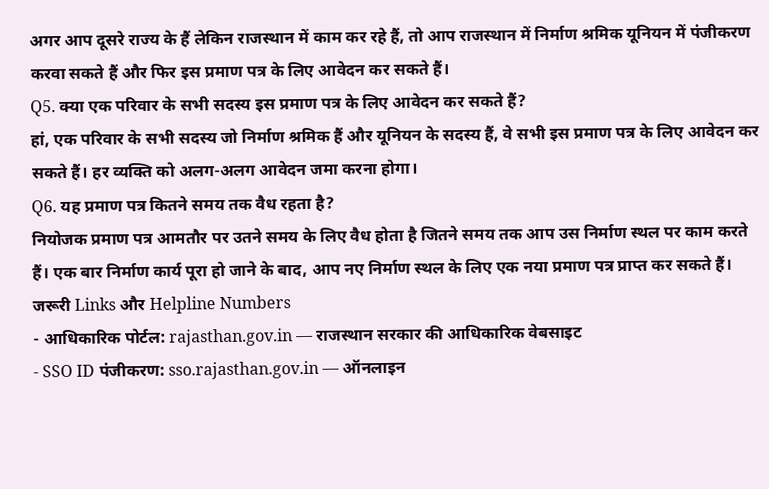अगर आप दूसरे राज्य के हैं लेकिन राजस्थान में काम कर रहे हैं, तो आप राजस्थान में निर्माण श्रमिक यूनियन में पंजीकरण करवा सकते हैं और फिर इस प्रमाण पत्र के लिए आवेदन कर सकते हैं।
Q5. क्या एक परिवार के सभी सदस्य इस प्रमाण पत्र के लिए आवेदन कर सकते हैं?
हां, एक परिवार के सभी सदस्य जो निर्माण श्रमिक हैं और यूनियन के सदस्य हैं, वे सभी इस प्रमाण पत्र के लिए आवेदन कर सकते हैं। हर व्यक्ति को अलग-अलग आवेदन जमा करना होगा।
Q6. यह प्रमाण पत्र कितने समय तक वैध रहता है?
नियोजक प्रमाण पत्र आमतौर पर उतने समय के लिए वैध होता है जितने समय तक आप उस निर्माण स्थल पर काम करते हैं। एक बार निर्माण कार्य पूरा हो जाने के बाद, आप नए निर्माण स्थल के लिए एक नया प्रमाण पत्र प्राप्त कर सकते हैं।
जरूरी Links और Helpline Numbers
- आधिकारिक पोर्टल: rajasthan.gov.in — राजस्थान सरकार की आधिकारिक वेबसाइट
- SSO ID पंजीकरण: sso.rajasthan.gov.in — ऑनलाइन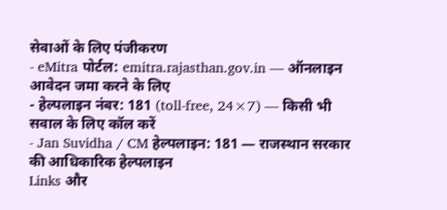सेवाओं के लिए पंजीकरण
- eMitra पोर्टल: emitra.rajasthan.gov.in — ऑनलाइन आवेदन जमा करने के लिए
- हेल्पलाइन नंबर: 181 (toll-free, 24×7) — किसी भी सवाल के लिए कॉल करें
- Jan Suvidha / CM हेल्पलाइन: 181 — राजस्थान सरकार की आधिकारिक हेल्पलाइन
Links और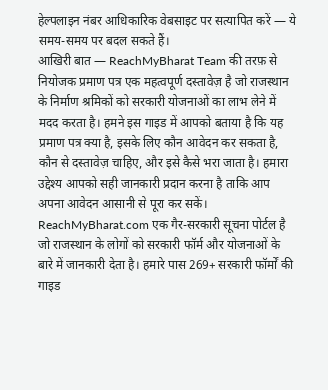हेल्पलाइन नंबर आधिकारिक वेबसाइट पर सत्यापित करें — ये समय-समय पर बदल सकते हैं।
आखिरी बात — ReachMyBharat Team की तरफ़ से
नियोजक प्रमाण पत्र एक महत्वपूर्ण दस्तावेज़ है जो राजस्थान के निर्माण श्रमिकों को सरकारी योजनाओं का लाभ लेने में मदद करता है। हमने इस गाइड में आपको बताया है कि यह प्रमाण पत्र क्या है, इसके लिए कौन आवेदन कर सकता है, कौन से दस्तावेज़ चाहिए, और इसे कैसे भरा जाता है। हमारा उद्देश्य आपको सही जानकारी प्रदान करना है ताकि आप अपना आवेदन आसानी से पूरा कर सकें। ReachMyBharat.com एक गैर-सरकारी सूचना पोर्टल है जो राजस्थान के लोगों को सरकारी फॉर्म और योजनाओं के बारे में जानकारी देता है। हमारे पास 269+ सरकारी फॉर्मों की गाइड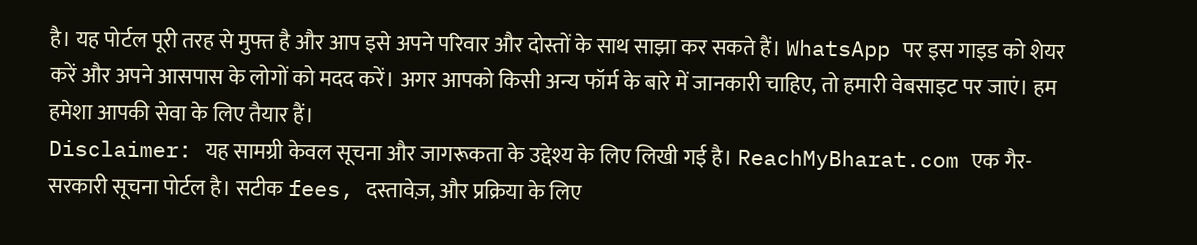है। यह पोर्टल पूरी तरह से मुफ्त है और आप इसे अपने परिवार और दोस्तों के साथ साझा कर सकते हैं। WhatsApp पर इस गाइड को शेयर करें और अपने आसपास के लोगों को मदद करें। अगर आपको किसी अन्य फॉर्म के बारे में जानकारी चाहिए, तो हमारी वेबसाइट पर जाएं। हम हमेशा आपकी सेवा के लिए तैयार हैं।
Disclaimer: यह सामग्री केवल सूचना और जागरूकता के उद्देश्य के लिए लिखी गई है। ReachMyBharat.com एक गैर-सरकारी सूचना पोर्टल है। सटीक fees, दस्तावेज़, और प्रक्रिया के लिए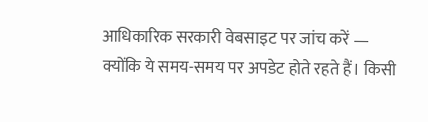आधिकारिक सरकारी वेबसाइट पर जांच करें — क्योंकि ये समय-समय पर अपडेट होते रहते हैं। किसी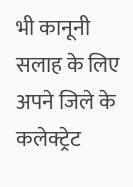भी कानूनी सलाह के लिए अपने जिले के कलेक्ट्रेट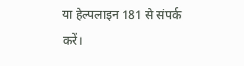या हेल्पलाइन 181 से संपर्क करें।